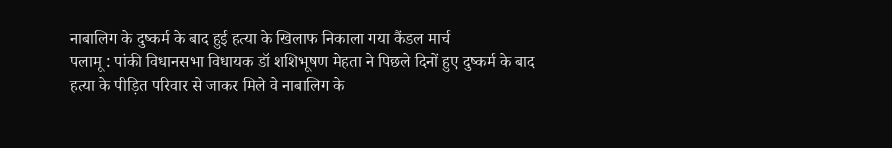नाबालिग के दुष्कर्म के बाद हुई हत्या के खिलाफ निकाला गया कैंडल मार्च
पलामू : पांकी विधानसभा विधायक डॉ शशिभूषण मेहता ने पिछले दिनों हुए दुष्कर्म के बाद हत्या के पीड़ित परिवार से जाकर मिले वे नाबालिग के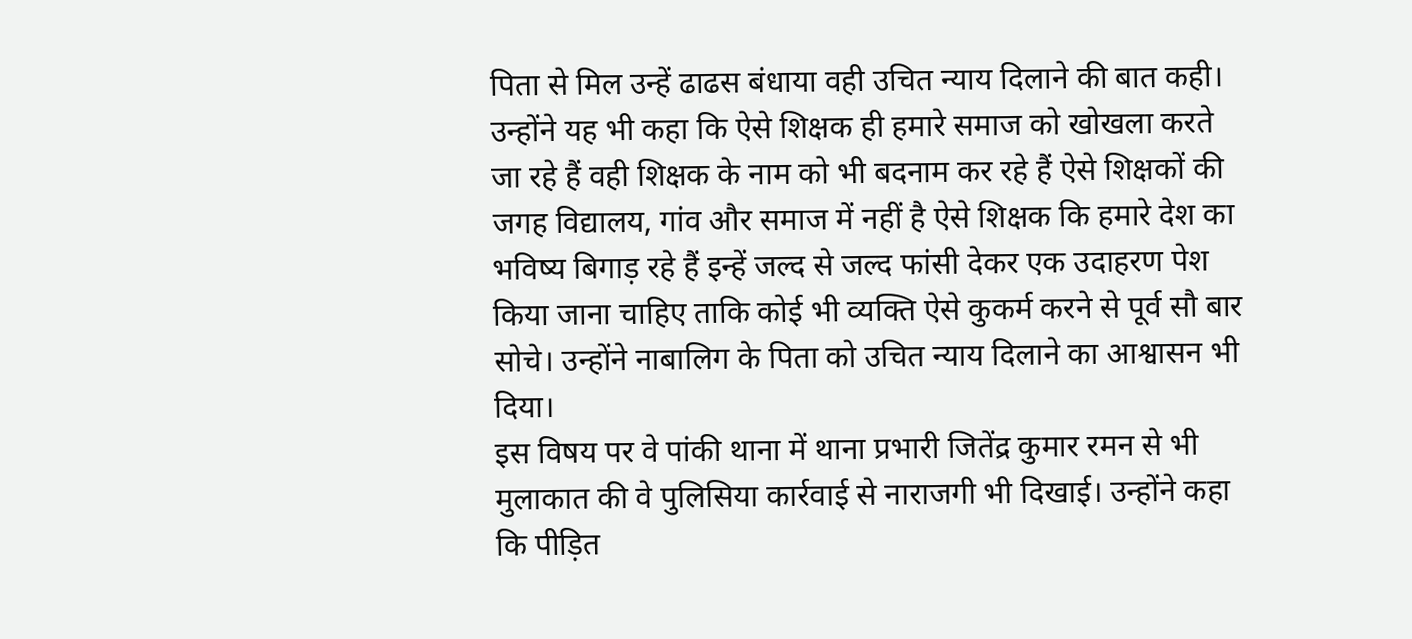पिता से मिल उन्हें ढाढस बंधाया वही उचित न्याय दिलाने की बात कही। उन्होंने यह भी कहा कि ऐसे शिक्षक ही हमारे समाज को खोखला करते जा रहे हैं वही शिक्षक के नाम को भी बदनाम कर रहे हैं ऐसे शिक्षकों की जगह विद्यालय, गांव और समाज में नहीं है ऐसे शिक्षक कि हमारे देश का भविष्य बिगाड़ रहे हैं इन्हें जल्द से जल्द फांसी देकर एक उदाहरण पेश किया जाना चाहिए ताकि कोई भी व्यक्ति ऐसे कुकर्म करने से पूर्व सौ बार सोचे। उन्होंने नाबालिग के पिता को उचित न्याय दिलाने का आश्वासन भी दिया।
इस विषय पर वे पांकी थाना में थाना प्रभारी जितेंद्र कुमार रमन से भी मुलाकात की वे पुलिसिया कार्रवाई से नाराजगी भी दिखाई। उन्होंने कहा कि पीड़ित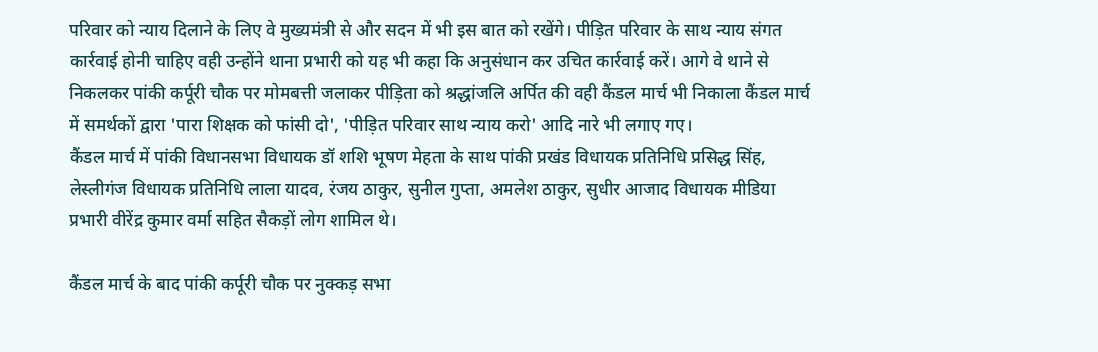परिवार को न्याय दिलाने के लिए वे मुख्यमंत्री से और सदन में भी इस बात को रखेंगे। पीड़ित परिवार के साथ न्याय संगत कार्रवाई होनी चाहिए वही उन्होंने थाना प्रभारी को यह भी कहा कि अनुसंधान कर उचित कार्रवाई करें। आगे वे थाने से निकलकर पांकी कर्पूरी चौक पर मोमबत्ती जलाकर पीड़िता को श्रद्धांजलि अर्पित की वही कैंडल मार्च भी निकाला कैंडल मार्च में समर्थकों द्वारा 'पारा शिक्षक को फांसी दो', 'पीड़ित परिवार साथ न्याय करो' आदि नारे भी लगाए गए।
कैंडल मार्च में पांकी विधानसभा विधायक डॉ शशि भूषण मेहता के साथ पांकी प्रखंड विधायक प्रतिनिधि प्रसिद्ध सिंह, लेस्लीगंज विधायक प्रतिनिधि लाला यादव, रंजय ठाकुर, सुनील गुप्ता, अमलेश ठाकुर, सुधीर आजाद विधायक मीडिया प्रभारी वीरेंद्र कुमार वर्मा सहित सैकड़ों लोग शामिल थे।

कैंडल मार्च के बाद पांकी कर्पूरी चौक पर नुक्कड़ सभा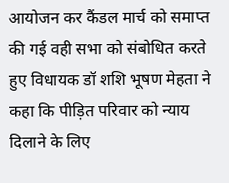आयोजन कर कैंडल मार्च को समाप्त की गई वही सभा को संबोधित करते हुए विधायक डॉ शशि भूषण मेहता ने कहा कि पीड़ित परिवार को न्याय दिलाने के लिए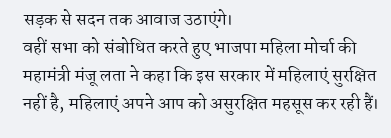सड़क से सदन तक आवाज उठाएंगे।
वहीं सभा को संबोधित करते हुए भाजपा महिला मोर्चा की महामंत्री मंजू लता ने कहा कि इस सरकार में महिलाएं सुरक्षित नहीं है, महिलाएं अपने आप को असुरक्षित महसूस कर रही हैं।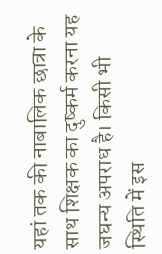यहां तक की नाबालिक छात्रा के साथ शिक्षक का दुष्कर्म करना यह जघन्य अपराध है। किसी भी स्थिति में इस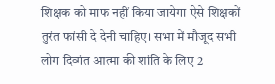शिक्षक को माफ नहीं किया जायेगा ऐसे शिक्षकों तुरंत फांसी दे देनी चाहिए। सभा में मौजूद सभी लोग दिव्गंत आत्मा की शांति के लिए 2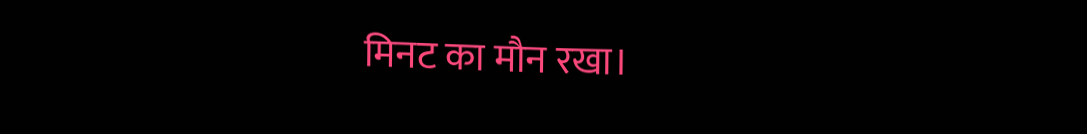मिनट का मौन रखा।